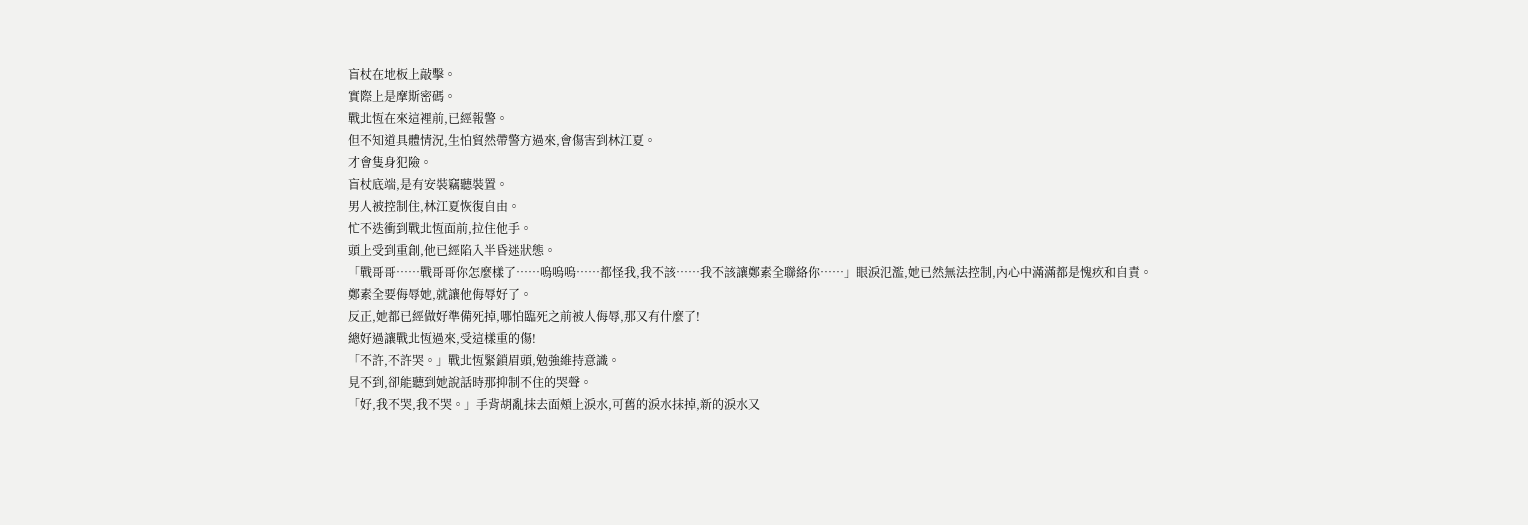盲杖在地板上敲擊。
實際上是摩斯密碼。
戰北恆在來這裡前,已經報警。
但不知道具體情況,生怕貿然帶警方過來,會傷害到林江夏。
才會隻身犯險。
盲杖底端,是有安裝竊聽裝置。
男人被控制住,林江夏恢復自由。
忙不迭衝到戰北恆面前,拉住他手。
頭上受到重創,他已經陷入半昏迷狀態。
「戰哥哥……戰哥哥你怎麼樣了……嗚嗚嗚……都怪我,我不該……我不該讓鄭素全聯絡你……」眼淚氾濫,她已然無法控制,內心中滿滿都是愧疚和自責。
鄭素全要侮辱她,就讓他侮辱好了。
反正,她都已經做好準備死掉,哪怕臨死之前被人侮辱,那又有什麼了!
總好過讓戰北恆過來,受這樣重的傷!
「不許,不許哭。」戰北恆緊鎖眉頭,勉強維持意識。
見不到,卻能聽到她說話時那抑制不住的哭聲。
「好,我不哭,我不哭。」手背胡亂抹去面頰上淚水,可舊的淚水抹掉,新的淚水又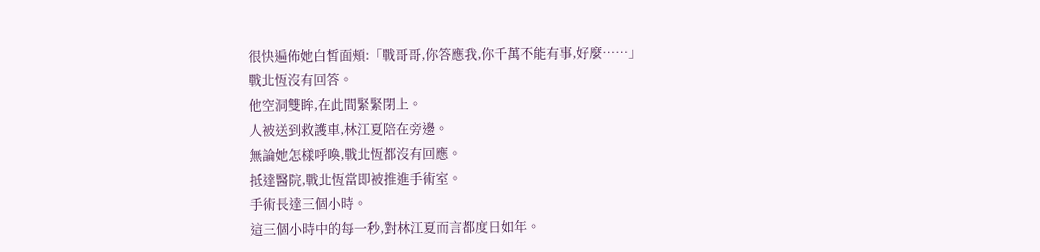很快遍佈她白皙面頰:「戰哥哥,你答應我,你千萬不能有事,好麼……」
戰北恆沒有回答。
他空洞雙眸,在此間緊緊閉上。
人被送到救護車,林江夏陪在旁邊。
無論她怎樣呼喚,戰北恆都沒有回應。
抵達醫院,戰北恆當即被推進手術室。
手術長達三個小時。
這三個小時中的每一秒,對林江夏而言都度日如年。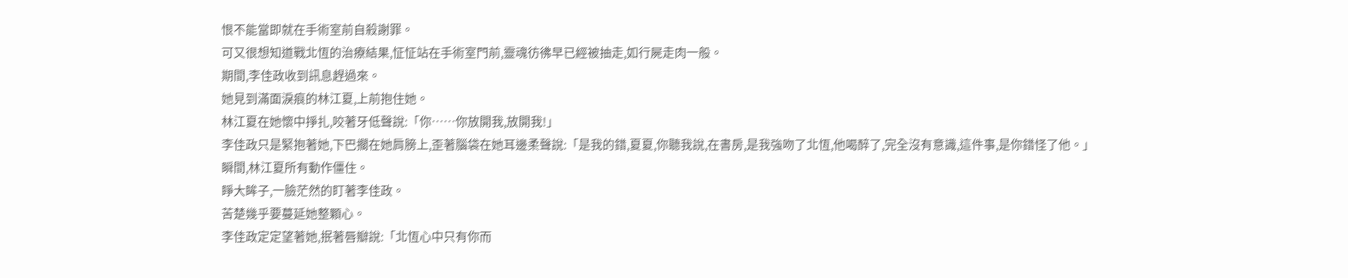恨不能當即就在手術室前自殺謝罪。
可又很想知道戰北恆的治療結果,怔怔站在手術室門前,靈魂彷彿早已經被抽走,如行屍走肉一般。
期間,李佳政收到訊息趕過來。
她見到滿面淚痕的林江夏,上前抱住她。
林江夏在她懷中掙扎,咬著牙低聲說:「你……你放開我,放開我!」
李佳政只是緊抱著她,下巴擱在她肩膀上,歪著腦袋在她耳邊柔聲說:「是我的錯,夏夏,你聽我說,在書房,是我強吻了北恆,他喝醉了,完全沒有意識,這件事,是你錯怪了他。」
瞬間,林江夏所有動作僵住。
睜大眸子,一臉茫然的盯著李佳政。
苦楚幾乎要蔓延她整顆心。
李佳政定定望著她,抿著唇瓣說:「北恆心中只有你而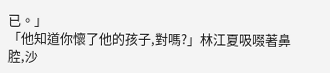已。」
「他知道你懷了他的孩子,對嗎?」林江夏吸啜著鼻腔,沙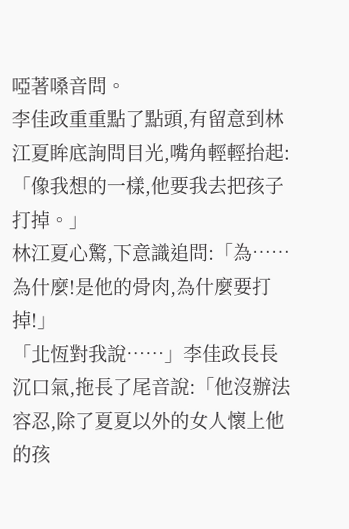啞著嗓音問。
李佳政重重點了點頭,有留意到林江夏眸底詢問目光,嘴角輕輕抬起:「像我想的一樣,他要我去把孩子打掉。」
林江夏心驚,下意識追問:「為……為什麼!是他的骨肉,為什麼要打掉!」
「北恆對我說……」李佳政長長沉口氣,拖長了尾音說:「他沒辦法容忍,除了夏夏以外的女人懷上他的孩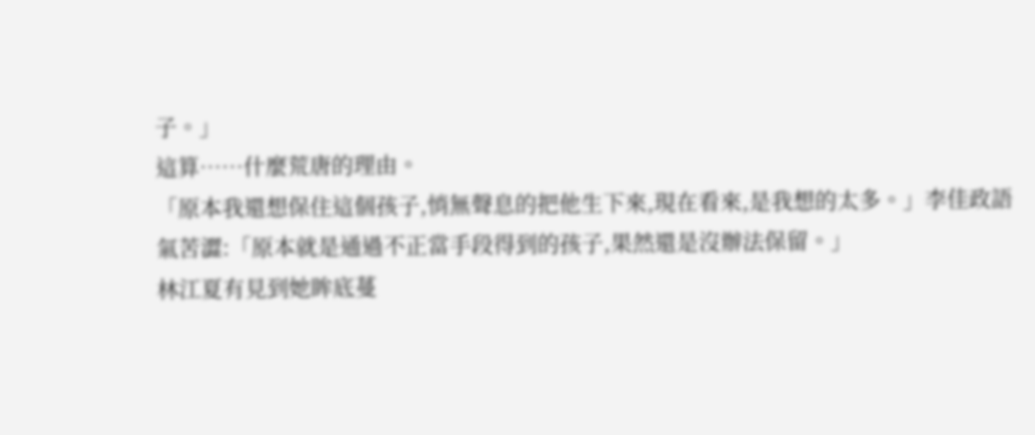子。」
這算……什麼荒唐的理由。
「原本我還想保住這個孩子,悄無聲息的把他生下來,現在看來,是我想的太多。」李佳政語氣苦澀:「原本就是通過不正當手段得到的孩子,果然還是沒辦法保留。」
林江夏有見到她眸底蔓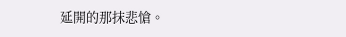延開的那抹悲愴。